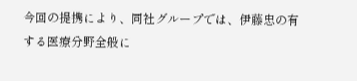今回の提携により、同社グループでは、伊藤忠の有する医療分野全般に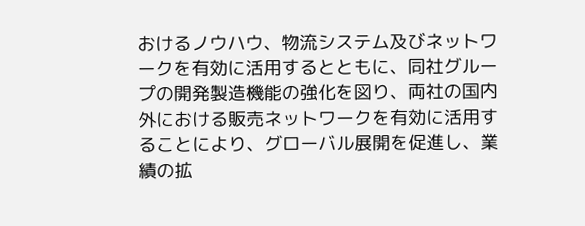おけるノウハウ、物流システム及びネットワークを有効に活用するとともに、同社グループの開発製造機能の強化を図り、両社の国内外における販売ネットワークを有効に活用することにより、グローバル展開を促進し、業績の拡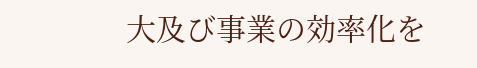大及び事業の効率化を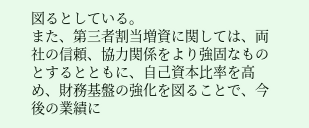図るとしている。
また、第三者割当増資に関しては、両社の信頼、協力関係をより強固なものとするとともに、自己資本比率を高め、財務基盤の強化を図ることで、今後の業績に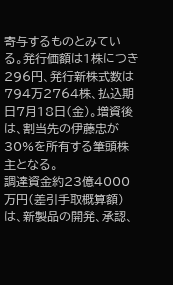寄与するものとみている。発行価額は1株につき296円、発行新株式数は794万2764株、払込期日7月18日(金)。増資後は、割当先の伊藤忠が30%を所有する筆頭株主となる。
調達資金約23億4000万円(差引手取概算額)は、新製品の開発、承認、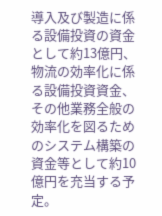導入及び製造に係る設備投資の資金として約13億円、物流の効率化に係る設備投資資金、その他業務全般の効率化を図るためのシステム構築の資金等として約10億円を充当する予定。